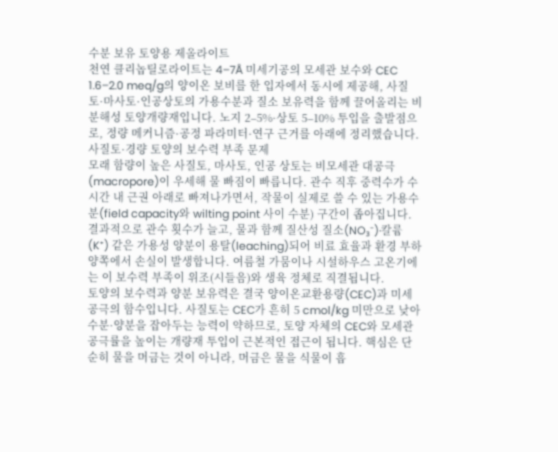수분 보유 토양용 제올라이트
천연 클리놉틸로라이트는 4–7Å 미세기공의 모세관 보수와 CEC 1.6–2.0 meq/g의 양이온 보비를 한 입자에서 동시에 제공해, 사질토·마사토·인공상토의 가용수분과 질소 보유력을 함께 끌어올리는 비분해성 토양개량재입니다. 노지 2–5%·상토 5–10% 투입을 출발점으로, 정량 메커니즘·공정 파라미터·연구 근거를 아래에 정리했습니다.
사질토·경량 토양의 보수력 부족 문제
모래 함량이 높은 사질토, 마사토, 인공 상토는 비모세관 대공극(macropore)이 우세해 물 빠짐이 빠릅니다. 관수 직후 중력수가 수 시간 내 근권 아래로 빠져나가면서, 작물이 실제로 쓸 수 있는 가용수분(field capacity와 wilting point 사이 수분) 구간이 좁아집니다. 결과적으로 관수 횟수가 늘고, 물과 함께 질산성 질소(NO₃⁻)·칼륨(K⁺) 같은 가용성 양분이 용탈(leaching)되어 비료 효율과 환경 부하 양쪽에서 손실이 발생합니다. 여름철 가뭄이나 시설하우스 고온기에는 이 보수력 부족이 위조(시들음)와 생육 정체로 직결됩니다.
토양의 보수력과 양분 보유력은 결국 양이온교환용량(CEC)과 미세 공극의 함수입니다. 사질토는 CEC가 흔히 5 cmol/kg 미만으로 낮아 수분·양분을 잡아두는 능력이 약하므로, 토양 자체의 CEC와 모세관 공극률을 높이는 개량재 투입이 근본적인 접근이 됩니다. 핵심은 단순히 물을 머금는 것이 아니라, 머금은 물을 식물이 흡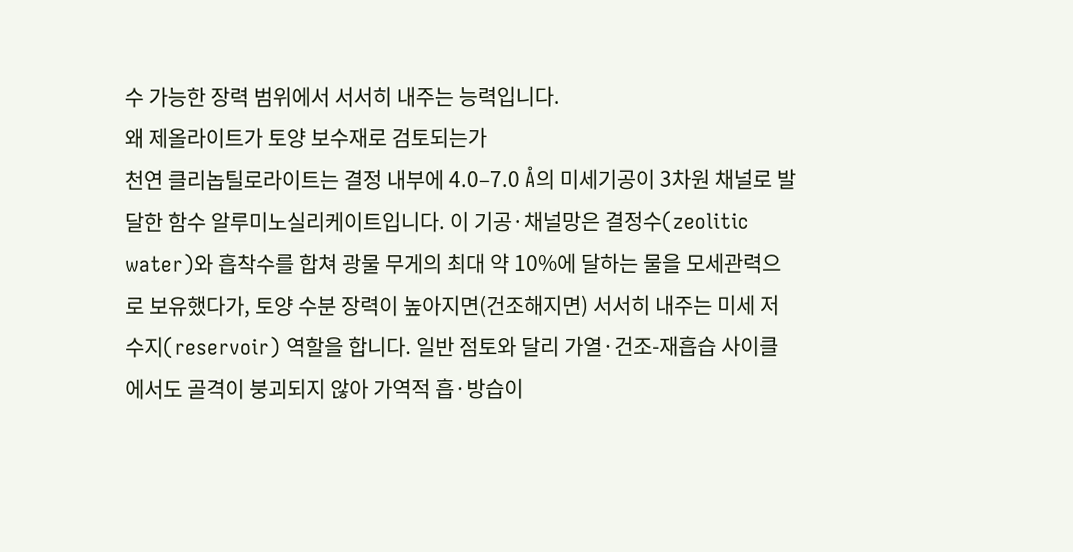수 가능한 장력 범위에서 서서히 내주는 능력입니다.
왜 제올라이트가 토양 보수재로 검토되는가
천연 클리놉틸로라이트는 결정 내부에 4.0–7.0 Å의 미세기공이 3차원 채널로 발달한 함수 알루미노실리케이트입니다. 이 기공·채널망은 결정수(zeolitic water)와 흡착수를 합쳐 광물 무게의 최대 약 10%에 달하는 물을 모세관력으로 보유했다가, 토양 수분 장력이 높아지면(건조해지면) 서서히 내주는 미세 저수지(reservoir) 역할을 합니다. 일반 점토와 달리 가열·건조-재흡습 사이클에서도 골격이 붕괴되지 않아 가역적 흡·방습이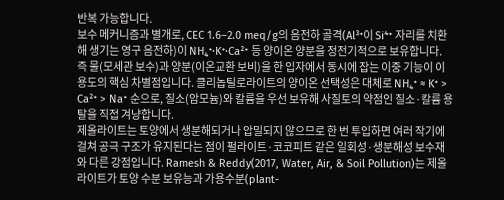반복 가능합니다.
보수 메커니즘과 별개로, CEC 1.6–2.0 meq/g의 음전하 골격(Al³⁺이 Si⁴⁺ 자리를 치환해 생기는 영구 음전하)이 NH₄⁺·K⁺·Ca²⁺ 등 양이온 양분을 정전기적으로 보유합니다. 즉 물(모세관 보수)과 양분(이온교환 보비)을 한 입자에서 동시에 잡는 이중 기능이 이 용도의 핵심 차별점입니다. 클리놉틸로라이트의 양이온 선택성은 대체로 NH₄⁺ ≈ K⁺ > Ca²⁺ > Na⁺ 순으로, 질소(암모늄)와 칼륨을 우선 보유해 사질토의 약점인 질소·칼륨 용탈을 직접 겨냥합니다.
제올라이트는 토양에서 생분해되거나 압밀되지 않으므로 한 번 투입하면 여러 작기에 걸쳐 공극 구조가 유지된다는 점이 펄라이트·코코피트 같은 일회성·생분해성 보수재와 다른 강점입니다. Ramesh & Reddy(2017, Water, Air, & Soil Pollution)는 제올라이트가 토양 수분 보유능과 가용수분(plant-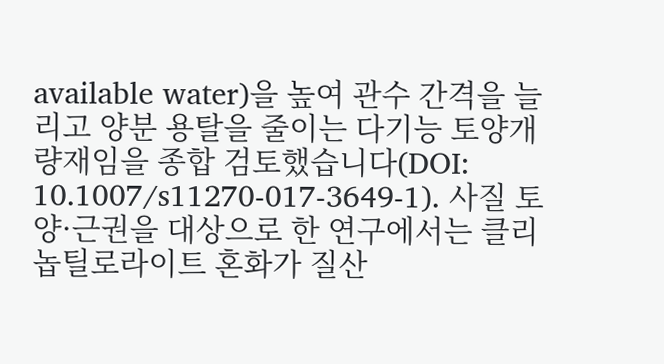available water)을 높여 관수 간격을 늘리고 양분 용탈을 줄이는 다기능 토양개량재임을 종합 검토했습니다(DOI: 10.1007/s11270-017-3649-1). 사질 토양·근권을 대상으로 한 연구에서는 클리놉틸로라이트 혼화가 질산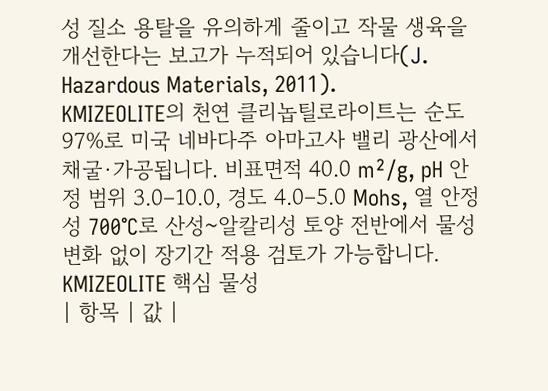성 질소 용탈을 유의하게 줄이고 작물 생육을 개선한다는 보고가 누적되어 있습니다(J. Hazardous Materials, 2011).
KMIZEOLITE의 천연 클리놉틸로라이트는 순도 97%로 미국 네바다주 아마고사 밸리 광산에서 채굴·가공됩니다. 비표면적 40.0 m²/g, pH 안정 범위 3.0–10.0, 경도 4.0–5.0 Mohs, 열 안정성 700°C로 산성~알칼리성 토양 전반에서 물성 변화 없이 장기간 적용 검토가 가능합니다.
KMIZEOLITE 핵심 물성
| 항목 | 값 |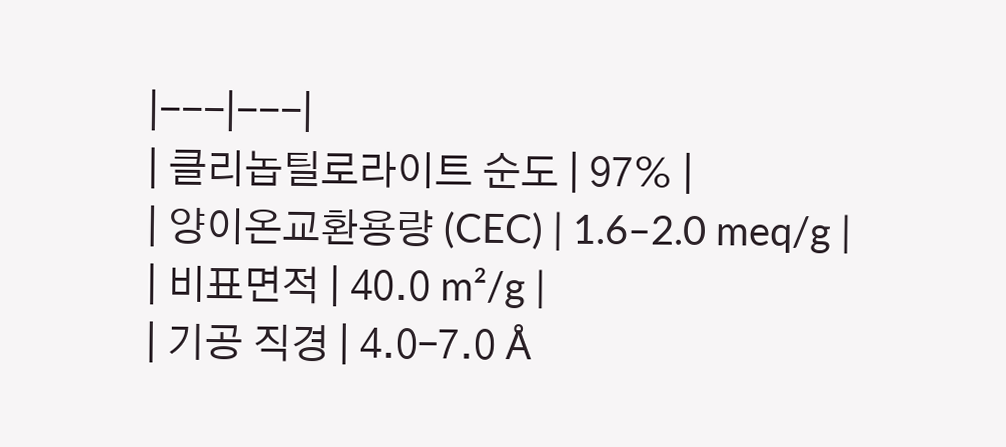|---|---|
| 클리놉틸로라이트 순도 | 97% |
| 양이온교환용량 (CEC) | 1.6–2.0 meq/g |
| 비표면적 | 40.0 m²/g |
| 기공 직경 | 4.0–7.0 Å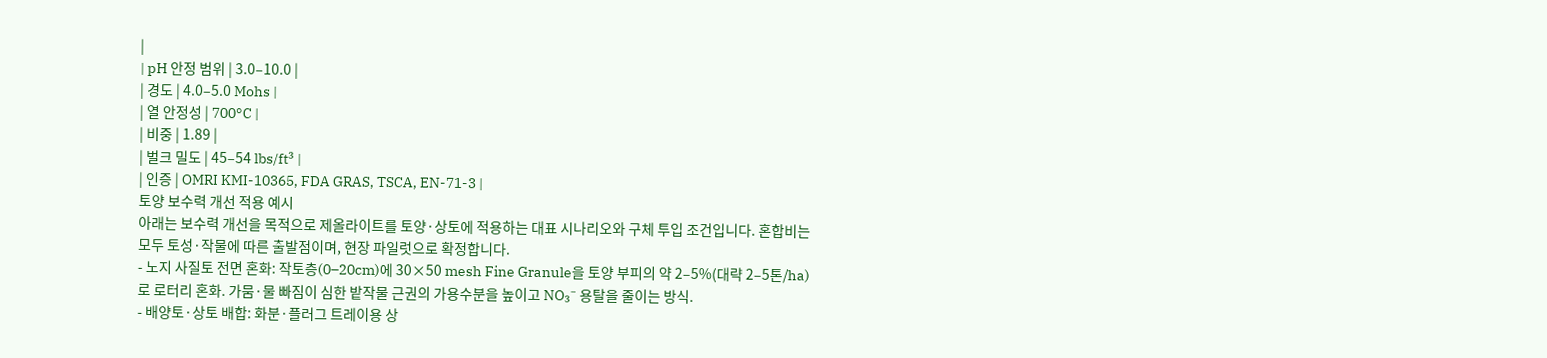|
| pH 안정 범위 | 3.0–10.0 |
| 경도 | 4.0–5.0 Mohs |
| 열 안정성 | 700°C |
| 비중 | 1.89 |
| 벌크 밀도 | 45–54 lbs/ft³ |
| 인증 | OMRI KMI-10365, FDA GRAS, TSCA, EN-71-3 |
토양 보수력 개선 적용 예시
아래는 보수력 개선을 목적으로 제올라이트를 토양·상토에 적용하는 대표 시나리오와 구체 투입 조건입니다. 혼합비는 모두 토성·작물에 따른 출발점이며, 현장 파일럿으로 확정합니다.
- 노지 사질토 전면 혼화: 작토층(0–20cm)에 30×50 mesh Fine Granule을 토양 부피의 약 2–5%(대략 2–5톤/ha)로 로터리 혼화. 가뭄·물 빠짐이 심한 밭작물 근권의 가용수분을 높이고 NO₃⁻ 용탈을 줄이는 방식.
- 배양토·상토 배합: 화분·플러그 트레이용 상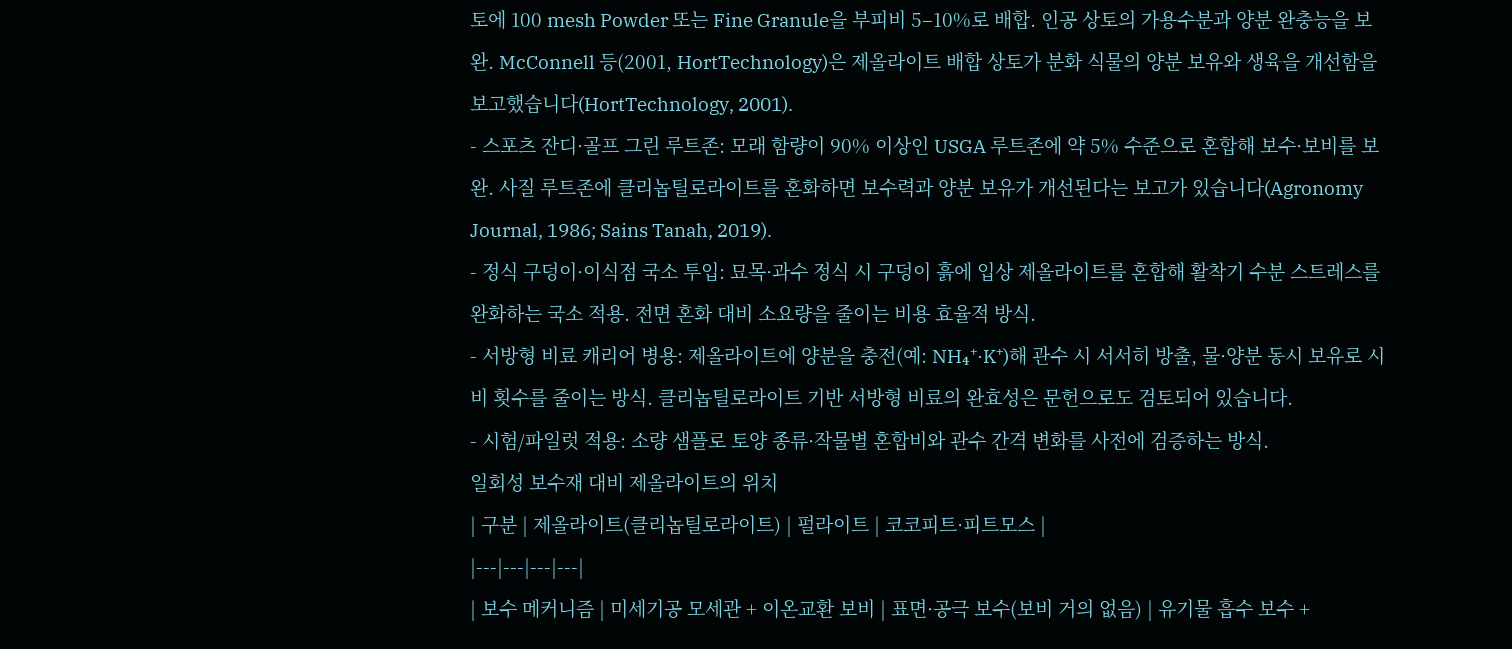토에 100 mesh Powder 또는 Fine Granule을 부피비 5–10%로 배합. 인공 상토의 가용수분과 양분 완충능을 보완. McConnell 등(2001, HortTechnology)은 제올라이트 배합 상토가 분화 식물의 양분 보유와 생육을 개선함을 보고했습니다(HortTechnology, 2001).
- 스포츠 잔디·골프 그린 루트존: 모래 함량이 90% 이상인 USGA 루트존에 약 5% 수준으로 혼합해 보수·보비를 보완. 사질 루트존에 클리놉틸로라이트를 혼화하면 보수력과 양분 보유가 개선된다는 보고가 있습니다(Agronomy Journal, 1986; Sains Tanah, 2019).
- 정식 구덩이·이식점 국소 투입: 묘목·과수 정식 시 구덩이 흙에 입상 제올라이트를 혼합해 활착기 수분 스트레스를 완화하는 국소 적용. 전면 혼화 대비 소요량을 줄이는 비용 효율적 방식.
- 서방형 비료 캐리어 병용: 제올라이트에 양분을 충전(예: NH₄⁺·K⁺)해 관수 시 서서히 방출, 물·양분 동시 보유로 시비 횟수를 줄이는 방식. 클리놉틸로라이트 기반 서방형 비료의 완효성은 문헌으로도 검토되어 있습니다.
- 시험/파일럿 적용: 소량 샘플로 토양 종류·작물별 혼합비와 관수 간격 변화를 사전에 검증하는 방식.
일회성 보수재 대비 제올라이트의 위치
| 구분 | 제올라이트(클리놉틸로라이트) | 펄라이트 | 코코피트·피트모스 |
|---|---|---|---|
| 보수 메커니즘 | 미세기공 모세관 + 이온교환 보비 | 표면·공극 보수(보비 거의 없음) | 유기물 흡수 보수 +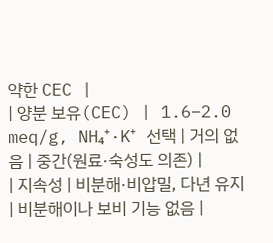약한 CEC |
| 양분 보유(CEC) | 1.6–2.0 meq/g, NH₄⁺·K⁺ 선택 | 거의 없음 | 중간(원료·숙성도 의존) |
| 지속성 | 비분해·비압밀, 다년 유지 | 비분해이나 보비 기능 없음 |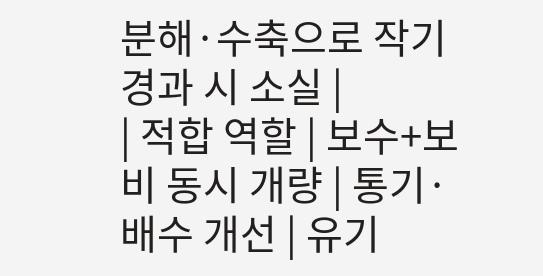분해·수축으로 작기 경과 시 소실 |
| 적합 역할 | 보수+보비 동시 개량 | 통기·배수 개선 | 유기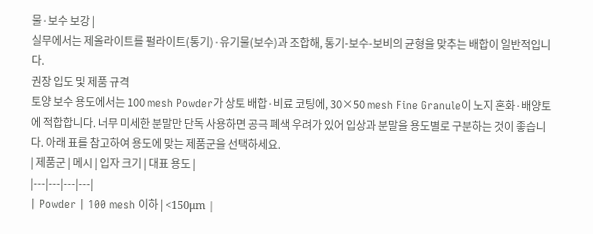물·보수 보강 |
실무에서는 제올라이트를 펄라이트(통기)·유기물(보수)과 조합해, 통기-보수-보비의 균형을 맞추는 배합이 일반적입니다.
권장 입도 및 제품 규격
토양 보수 용도에서는 100 mesh Powder가 상토 배합·비료 코팅에, 30×50 mesh Fine Granule이 노지 혼화·배양토에 적합합니다. 너무 미세한 분말만 단독 사용하면 공극 폐색 우려가 있어 입상과 분말을 용도별로 구분하는 것이 좋습니다. 아래 표를 참고하여 용도에 맞는 제품군을 선택하세요.
| 제품군 | 메시 | 입자 크기 | 대표 용도 |
|---|---|---|---|
| Powder | 100 mesh 이하 | <150μm |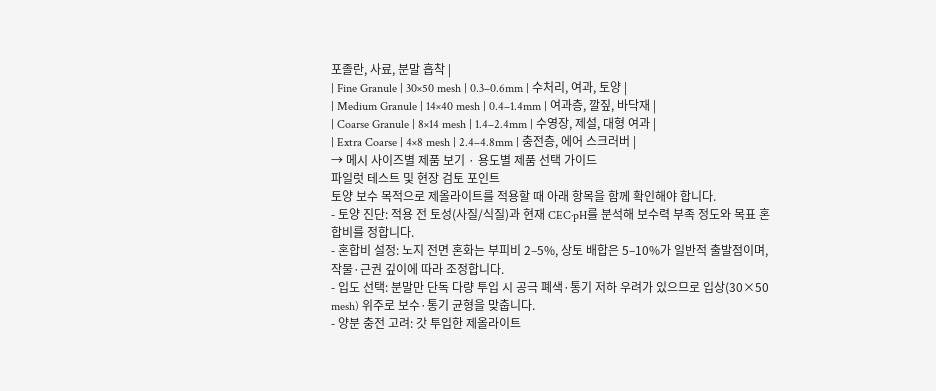포졸란, 사료, 분말 흡착 |
| Fine Granule | 30×50 mesh | 0.3–0.6mm | 수처리, 여과, 토양 |
| Medium Granule | 14×40 mesh | 0.4–1.4mm | 여과층, 깔짚, 바닥재 |
| Coarse Granule | 8×14 mesh | 1.4–2.4mm | 수영장, 제설, 대형 여과 |
| Extra Coarse | 4×8 mesh | 2.4–4.8mm | 충전층, 에어 스크러버 |
→ 메시 사이즈별 제품 보기 · 용도별 제품 선택 가이드
파일럿 테스트 및 현장 검토 포인트
토양 보수 목적으로 제올라이트를 적용할 때 아래 항목을 함께 확인해야 합니다.
- 토양 진단: 적용 전 토성(사질/식질)과 현재 CEC·pH를 분석해 보수력 부족 정도와 목표 혼합비를 정합니다.
- 혼합비 설정: 노지 전면 혼화는 부피비 2–5%, 상토 배합은 5–10%가 일반적 출발점이며, 작물·근권 깊이에 따라 조정합니다.
- 입도 선택: 분말만 단독 다량 투입 시 공극 폐색·통기 저하 우려가 있으므로 입상(30×50 mesh) 위주로 보수·통기 균형을 맞춥니다.
- 양분 충전 고려: 갓 투입한 제올라이트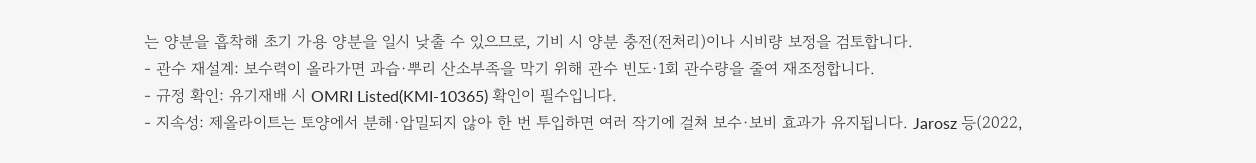는 양분을 흡착해 초기 가용 양분을 일시 낮출 수 있으므로, 기비 시 양분 충전(전처리)이나 시비량 보정을 검토합니다.
- 관수 재설계: 보수력이 올라가면 과습·뿌리 산소부족을 막기 위해 관수 빈도·1회 관수량을 줄여 재조정합니다.
- 규정 확인: 유기재배 시 OMRI Listed(KMI-10365) 확인이 필수입니다.
- 지속성: 제올라이트는 토양에서 분해·압밀되지 않아 한 번 투입하면 여러 작기에 걸쳐 보수·보비 효과가 유지됩니다. Jarosz 등(2022,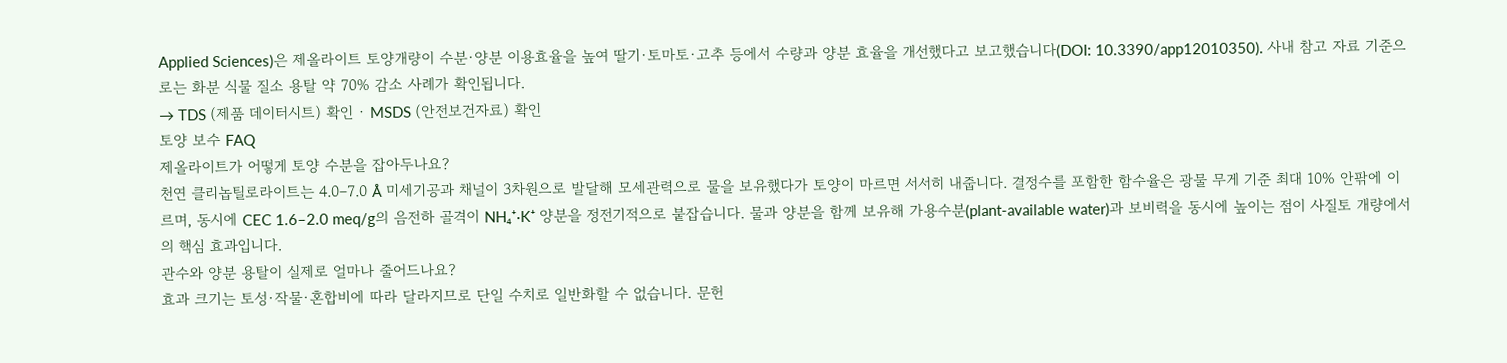Applied Sciences)은 제올라이트 토양개량이 수분·양분 이용효율을 높여 딸기·토마토·고추 등에서 수량과 양분 효율을 개선했다고 보고했습니다(DOI: 10.3390/app12010350). 사내 참고 자료 기준으로는 화분 식물 질소 용탈 약 70% 감소 사례가 확인됩니다.
→ TDS (제품 데이터시트) 확인 · MSDS (안전보건자료) 확인
토양 보수 FAQ
제올라이트가 어떻게 토양 수분을 잡아두나요?
천연 클리놉틸로라이트는 4.0–7.0 Å 미세기공과 채널이 3차원으로 발달해 모세관력으로 물을 보유했다가 토양이 마르면 서서히 내줍니다. 결정수를 포함한 함수율은 광물 무게 기준 최대 10% 안팎에 이르며, 동시에 CEC 1.6–2.0 meq/g의 음전하 골격이 NH₄⁺·K⁺ 양분을 정전기적으로 붙잡습니다. 물과 양분을 함께 보유해 가용수분(plant-available water)과 보비력을 동시에 높이는 점이 사질토 개량에서의 핵심 효과입니다.
관수와 양분 용탈이 실제로 얼마나 줄어드나요?
효과 크기는 토성·작물·혼합비에 따라 달라지므로 단일 수치로 일반화할 수 없습니다. 문헌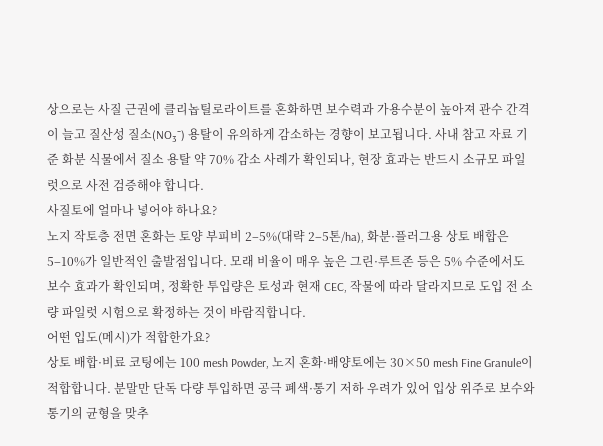상으로는 사질 근권에 클리놉틸로라이트를 혼화하면 보수력과 가용수분이 높아져 관수 간격이 늘고 질산성 질소(NO₃⁻) 용탈이 유의하게 감소하는 경향이 보고됩니다. 사내 참고 자료 기준 화분 식물에서 질소 용탈 약 70% 감소 사례가 확인되나, 현장 효과는 반드시 소규모 파일럿으로 사전 검증해야 합니다.
사질토에 얼마나 넣어야 하나요?
노지 작토층 전면 혼화는 토양 부피비 2–5%(대략 2–5톤/ha), 화분·플러그용 상토 배합은 5–10%가 일반적인 출발점입니다. 모래 비율이 매우 높은 그린·루트존 등은 5% 수준에서도 보수 효과가 확인되며, 정확한 투입량은 토성과 현재 CEC, 작물에 따라 달라지므로 도입 전 소량 파일럿 시험으로 확정하는 것이 바람직합니다.
어떤 입도(메시)가 적합한가요?
상토 배합·비료 코팅에는 100 mesh Powder, 노지 혼화·배양토에는 30×50 mesh Fine Granule이 적합합니다. 분말만 단독 다량 투입하면 공극 폐색·통기 저하 우려가 있어 입상 위주로 보수와 통기의 균형을 맞추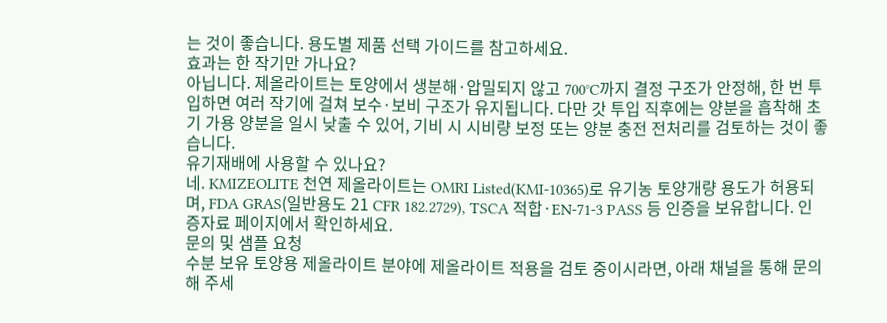는 것이 좋습니다. 용도별 제품 선택 가이드를 참고하세요.
효과는 한 작기만 가나요?
아닙니다. 제올라이트는 토양에서 생분해·압밀되지 않고 700°C까지 결정 구조가 안정해, 한 번 투입하면 여러 작기에 걸쳐 보수·보비 구조가 유지됩니다. 다만 갓 투입 직후에는 양분을 흡착해 초기 가용 양분을 일시 낮출 수 있어, 기비 시 시비량 보정 또는 양분 충전 전처리를 검토하는 것이 좋습니다.
유기재배에 사용할 수 있나요?
네. KMIZEOLITE 천연 제올라이트는 OMRI Listed(KMI-10365)로 유기농 토양개량 용도가 허용되며, FDA GRAS(일반용도 21 CFR 182.2729), TSCA 적합·EN-71-3 PASS 등 인증을 보유합니다. 인증자료 페이지에서 확인하세요.
문의 및 샘플 요청
수분 보유 토양용 제올라이트 분야에 제올라이트 적용을 검토 중이시라면, 아래 채널을 통해 문의해 주세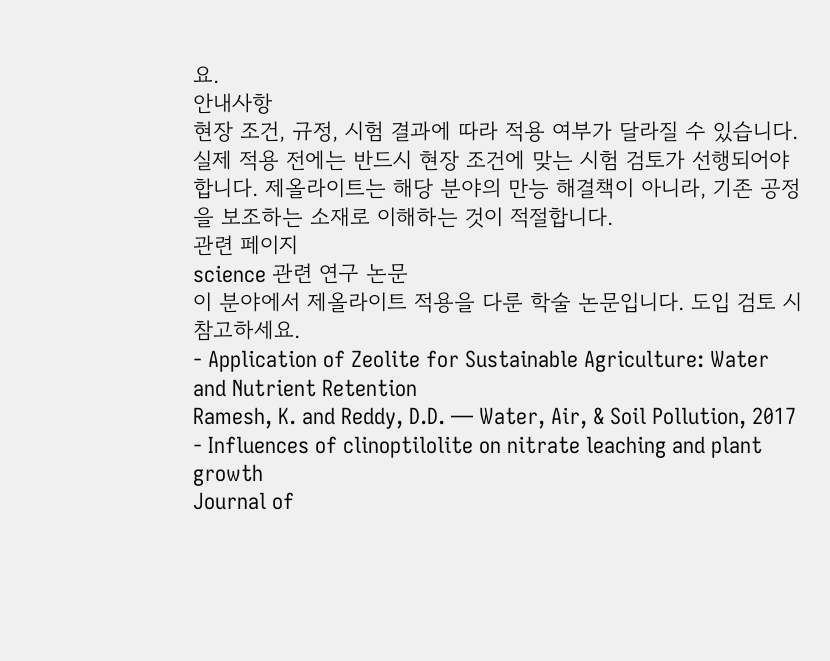요.
안내사항
현장 조건, 규정, 시험 결과에 따라 적용 여부가 달라질 수 있습니다. 실제 적용 전에는 반드시 현장 조건에 맞는 시험 검토가 선행되어야 합니다. 제올라이트는 해당 분야의 만능 해결책이 아니라, 기존 공정을 보조하는 소재로 이해하는 것이 적절합니다.
관련 페이지
science 관련 연구 논문
이 분야에서 제올라이트 적용을 다룬 학술 논문입니다. 도입 검토 시 참고하세요.
- Application of Zeolite for Sustainable Agriculture: Water and Nutrient Retention
Ramesh, K. and Reddy, D.D. — Water, Air, & Soil Pollution, 2017 - Influences of clinoptilolite on nitrate leaching and plant growth
Journal of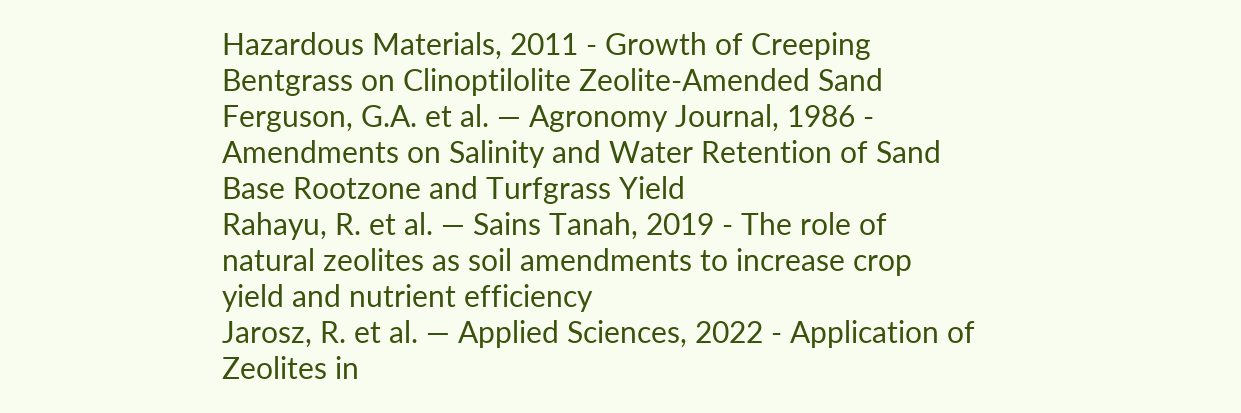Hazardous Materials, 2011 - Growth of Creeping Bentgrass on Clinoptilolite Zeolite-Amended Sand
Ferguson, G.A. et al. — Agronomy Journal, 1986 - Amendments on Salinity and Water Retention of Sand Base Rootzone and Turfgrass Yield
Rahayu, R. et al. — Sains Tanah, 2019 - The role of natural zeolites as soil amendments to increase crop yield and nutrient efficiency
Jarosz, R. et al. — Applied Sciences, 2022 - Application of Zeolites in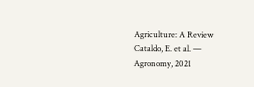Agriculture: A Review
Cataldo, E. et al. — Agronomy, 2021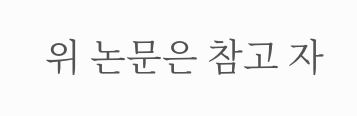위 논문은 참고 자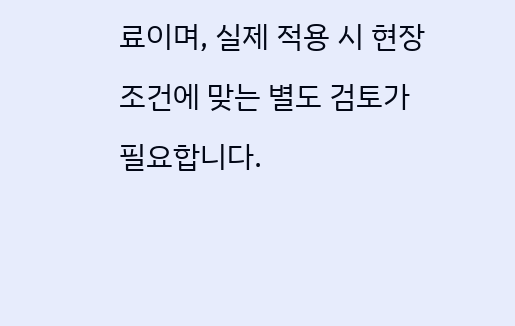료이며, 실제 적용 시 현장 조건에 맞는 별도 검토가 필요합니다.